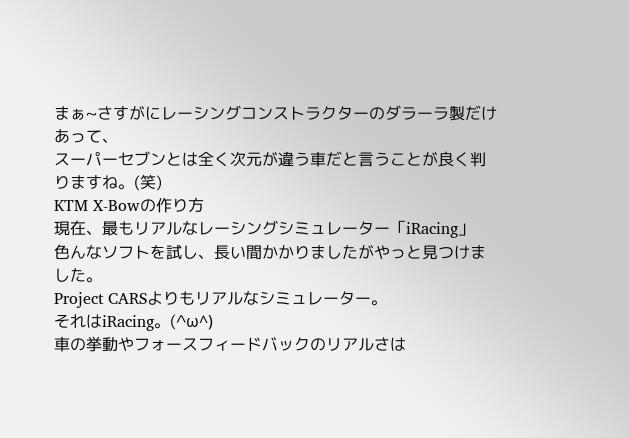まぁ~さすがにレーシングコンストラクターのダラーラ製だけあって、
スーパーセブンとは全く次元が違う車だと言うことが良く判りますね。(笑)
KTM X-Bowの作り方
現在、最もリアルなレーシングシミュレーター「iRacing」
色んなソフトを試し、長い間かかりましたがやっと見つけました。
Project CARSよりもリアルなシミュレーター。
それはiRacing。(^ω^)
車の挙動やフォースフィードバックのリアルさは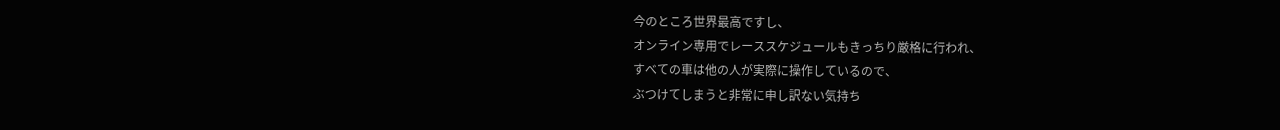今のところ世界最高ですし、
オンライン専用でレーススケジュールもきっちり厳格に行われ、
すべての車は他の人が実際に操作しているので、
ぶつけてしまうと非常に申し訳ない気持ち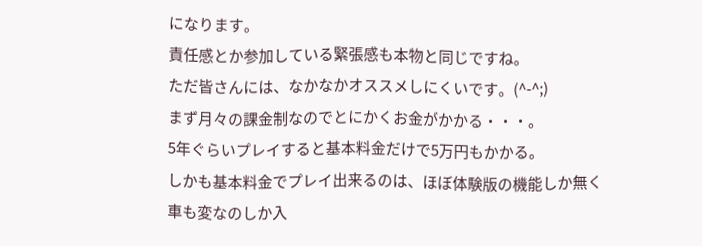になります。
責任感とか参加している緊張感も本物と同じですね。
ただ皆さんには、なかなかオススメしにくいです。(^-^;)
まず月々の課金制なのでとにかくお金がかかる・・・。
5年ぐらいプレイすると基本料金だけで5万円もかかる。
しかも基本料金でプレイ出来るのは、ほぼ体験版の機能しか無く
車も変なのしか入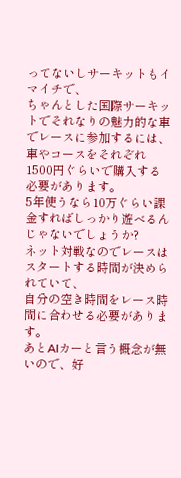ってないしサーキットもイマイチで、
ちゃんとした国際サーキットでそれなりの魅力的な車でレースに参加するには、
車やコースをそれぞれ1500円ぐらいで購入する必要があります。
5年使うなら10万ぐらい課金すればしっかり遊べるんじゃないでしょうか?
ネット対戦なのでレースはスタートする時間が決められていて、
自分の空き時間をレース時間に合わせる必要があります。
あとAIカーと言う概念が無いので、好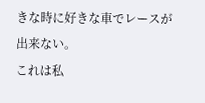きな時に好きな車でレースが出来ない。
これは私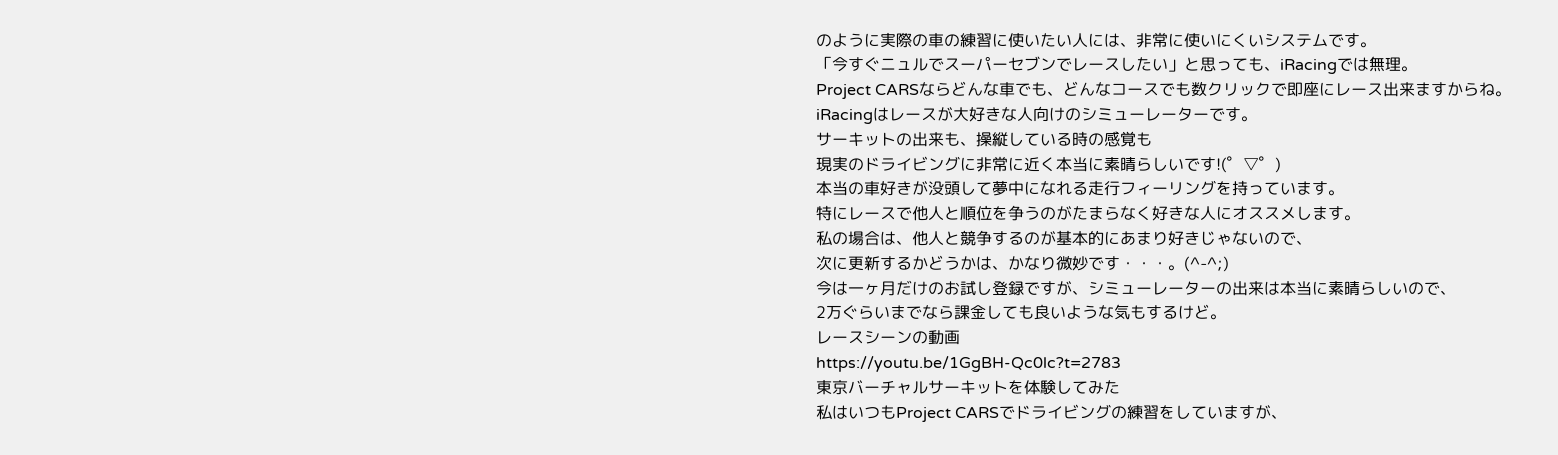のように実際の車の練習に使いたい人には、非常に使いにくいシステムです。
「今すぐニュルでスーパーセブンでレースしたい」と思っても、iRacingでは無理。
Project CARSならどんな車でも、どんなコースでも数クリックで即座にレース出来ますからね。
iRacingはレースが大好きな人向けのシミューレーターです。
サーキットの出来も、操縦している時の感覚も
現実のドライビングに非常に近く本当に素晴らしいです!(゜▽゜)
本当の車好きが没頭して夢中になれる走行フィーリングを持っています。
特にレースで他人と順位を争うのがたまらなく好きな人にオススメします。
私の場合は、他人と競争するのが基本的にあまり好きじゃないので、
次に更新するかどうかは、かなり微妙です・・・。(^-^;)
今は一ヶ月だけのお試し登録ですが、シミューレーターの出来は本当に素晴らしいので、
2万ぐらいまでなら課金しても良いような気もするけど。
レースシーンの動画
https://youtu.be/1GgBH-Qc0lc?t=2783
東京バーチャルサーキットを体験してみた
私はいつもProject CARSでドライビングの練習をしていますが、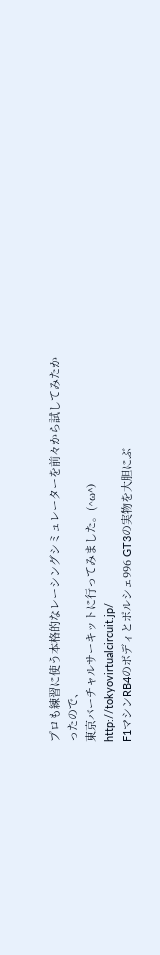プロも練習に使う本格的なレーシングシミュレーターを前々から試してみたかったので、
東京バーチャルサーキットに行ってみました。(^ω^)
http://tokyovirtualcircuit.jp/
F1マシンRB4のボディとポルシェ996 GT3の実物を大胆にぶ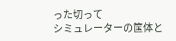った切って
シミュレーターの筺体と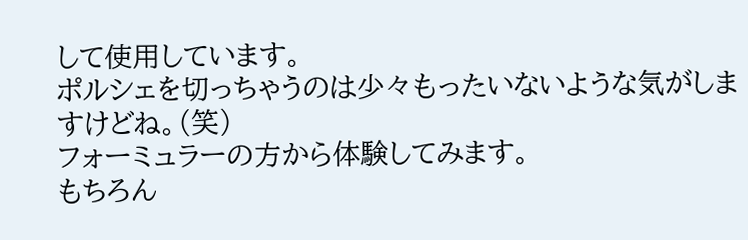して使用しています。
ポルシェを切っちゃうのは少々もったいないような気がしますけどね。(笑)
フォーミュラーの方から体験してみます。
もちろん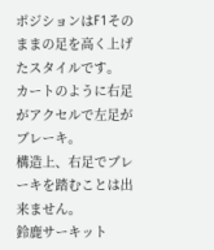ポジションはF1そのままの足を高く上げたスタイルです。
カートのように右足がアクセルで左足がブレーキ。
構造上、右足でブレーキを踏むことは出来ません。
鈴鹿サーキット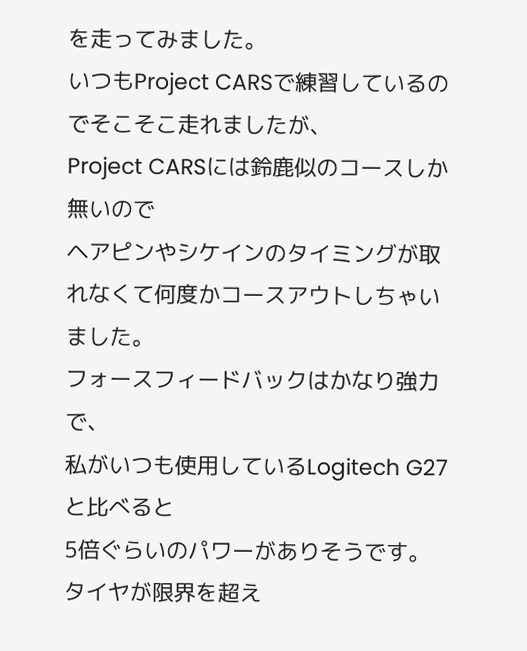を走ってみました。
いつもProject CARSで練習しているのでそこそこ走れましたが、
Project CARSには鈴鹿似のコースしか無いので
ヘアピンやシケインのタイミングが取れなくて何度かコースアウトしちゃいました。
フォースフィードバックはかなり強力で、
私がいつも使用しているLogitech G27と比べると
5倍ぐらいのパワーがありそうです。
タイヤが限界を超え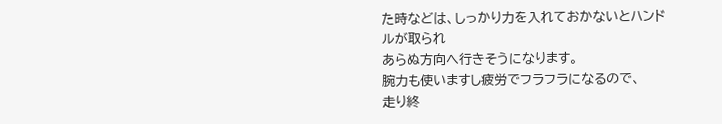た時などは、しっかり力を入れておかないとハンドルが取られ
あらぬ方向へ行きそうになります。
腕力も使いますし疲労でフラフラになるので、
走り終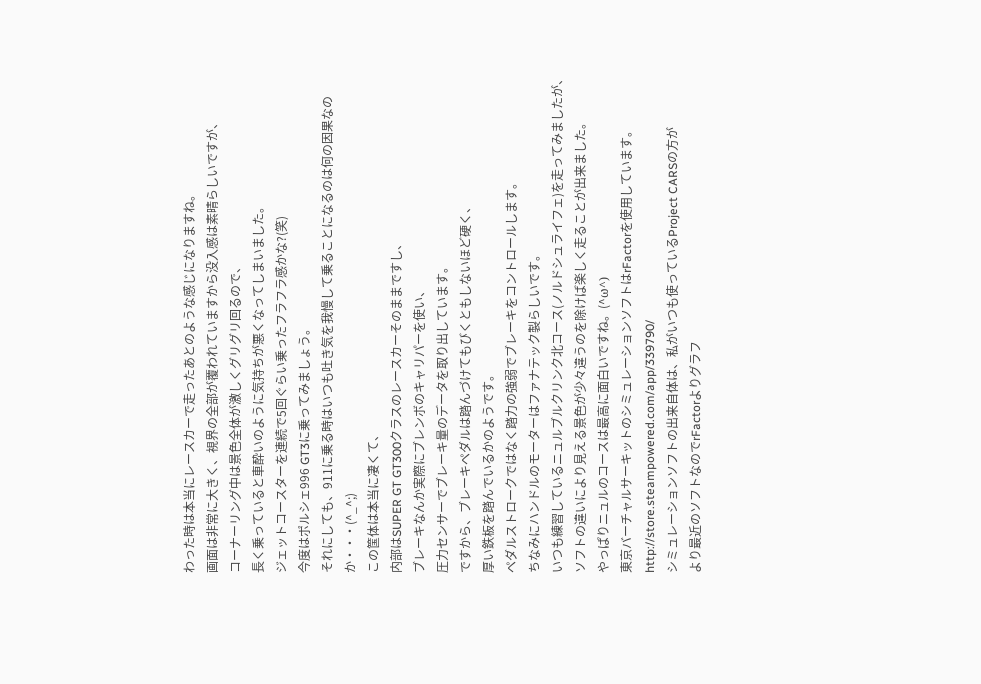わった時は本当にレースカーで走ったあとのような感じになりますね。
画面は非常に大きく、視界の全部が覆われていますから没入感は素晴らしいですが、
コーナーリング中は景色全体が激しくグリグリ回るので、
長く乗っていると車酔いのように気持ちが悪くなってしまいました。
ジェットコースターを連続で5回ぐらい乗ったフラフラ感かな?(笑)
今度はポルシェ996 GT3に乗ってみましょう。
それにしても、911に乗る時はいつも吐き気を我慢して乗ることになるのは何の因果なのか・・・(^_^;)
この筺体は本当に凄くて、
内部はSUPER GT GT300クラスのレースカーそのままですし、
ブレーキなんか実際にブレンボのキャリパーを使い、
圧力センサーでブレーキ量のデータを取り出しています。
ですから、ブレーキペダルは踏んづけてもびくともしないほど硬く、
厚い鉄板を踏んでいるかのようです。
ペダルストロークではなく踏力の強弱でブレーキをコントロールします。
ちなみにハンドルのモーターはファナテック製らしいです。
いつも練習しているニュルブルクリンク北コース(ノルドシュライフェ)を走ってみましたが、
ソフトの違いにより見える景色が少々違うのを除けば楽しく走ることが出来ました。
やっぱりニュルのコースは最高に面白いですね。(^ω^)
東京バーチャルサーキットのシミュレーションソフトはrFactorを使用しています。
http://store.steampowered.com/app/339790/
シミュレーションソフトの出来自体は、私がいつも使っているProject CARSの方が
より最近のソフトなのでrFactorよりグラフ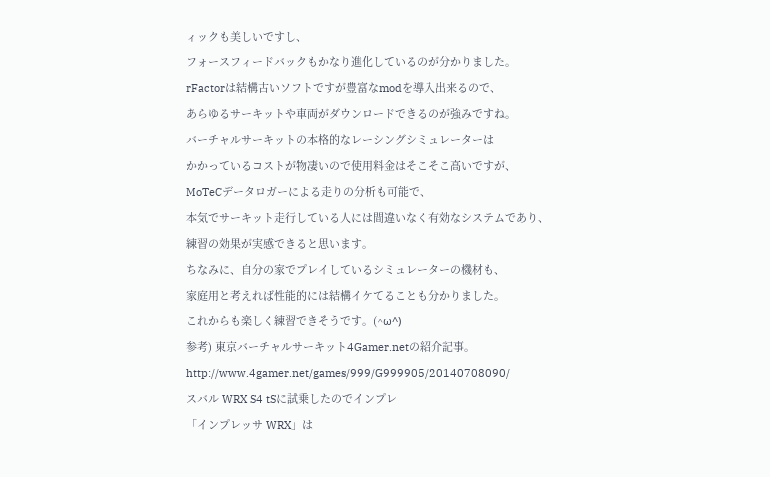ィックも美しいですし、
フォースフィードバックもかなり進化しているのが分かりました。
rFactorは結構古いソフトですが豊富なmodを導入出来るので、
あらゆるサーキットや車両がダウンロードできるのが強みですね。
バーチャルサーキットの本格的なレーシングシミュレーターは
かかっているコストが物凄いので使用料金はそこそこ高いですが、
MoTeCデータロガーによる走りの分析も可能で、
本気でサーキット走行している人には間違いなく有効なシステムであり、
練習の効果が実感できると思います。
ちなみに、自分の家でプレイしているシミュレーターの機材も、
家庭用と考えれば性能的には結構イケてることも分かりました。
これからも楽しく練習できそうです。(^ω^)
参考) 東京バーチャルサーキット4Gamer.netの紹介記事。
http://www.4gamer.net/games/999/G999905/20140708090/
スバル WRX S4 tSに試乗したのでインプレ
「インプレッサ WRX」は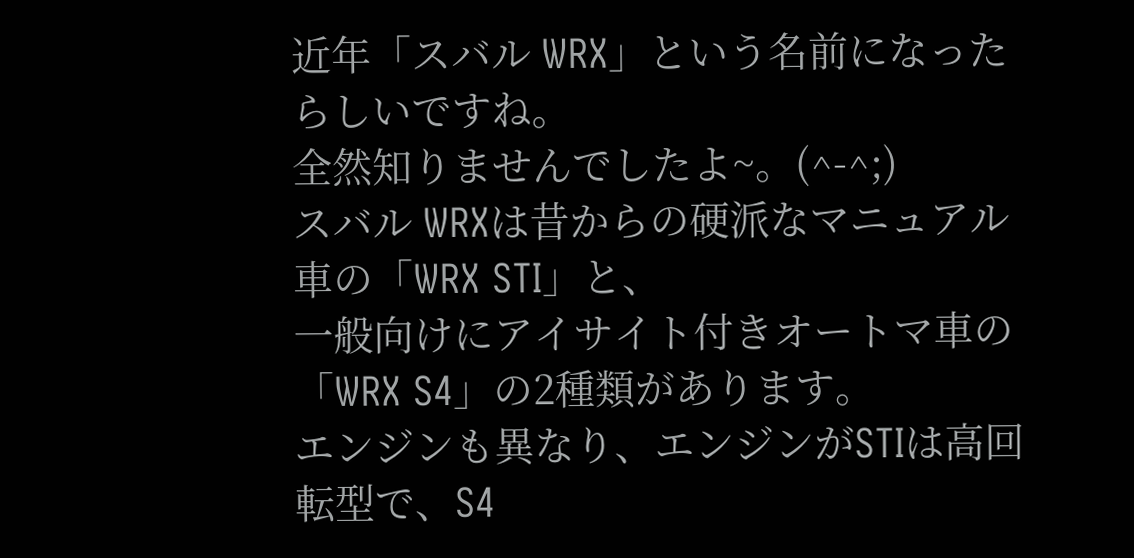近年「スバル WRX」という名前になったらしいですね。
全然知りませんでしたよ~。(^-^;)
スバル WRXは昔からの硬派なマニュアル車の「WRX STI」と、
一般向けにアイサイト付きオートマ車の「WRX S4」の2種類があります。
エンジンも異なり、エンジンがSTIは高回転型で、S4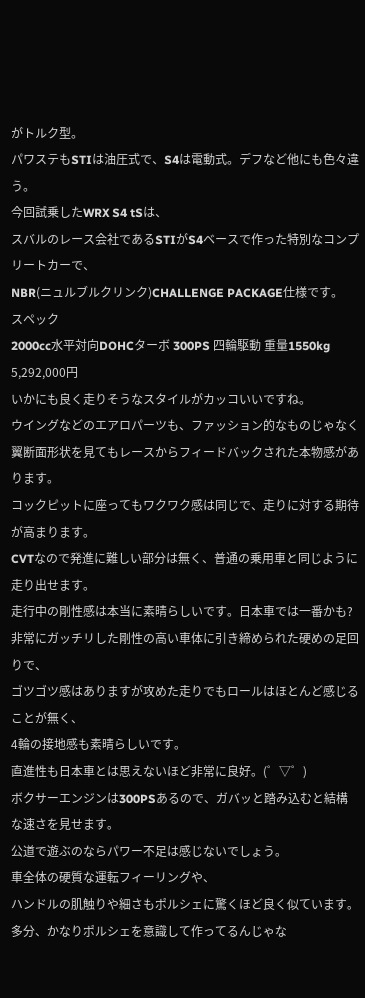がトルク型。
パワステもSTIは油圧式で、S4は電動式。デフなど他にも色々違う。
今回試乗したWRX S4 tSは、
スバルのレース会社であるSTIがS4ベースで作った特別なコンプリートカーで、
NBR(ニュルブルクリンク)CHALLENGE PACKAGE仕様です。
スペック
2000cc水平対向DOHCターボ 300PS 四輪駆動 重量1550kg 5,292,000円
いかにも良く走りそうなスタイルがカッコいいですね。
ウイングなどのエアロパーツも、ファッション的なものじゃなく
翼断面形状を見てもレースからフィードバックされた本物感があります。
コックピットに座ってもワクワク感は同じで、走りに対する期待が高まります。
CVTなので発進に難しい部分は無く、普通の乗用車と同じように走り出せます。
走行中の剛性感は本当に素晴らしいです。日本車では一番かも?
非常にガッチリした剛性の高い車体に引き締められた硬めの足回りで、
ゴツゴツ感はありますが攻めた走りでもロールはほとんど感じることが無く、
4輪の接地感も素晴らしいです。
直進性も日本車とは思えないほど非常に良好。(゜▽゜)
ボクサーエンジンは300PSあるので、ガバッと踏み込むと結構な速さを見せます。
公道で遊ぶのならパワー不足は感じないでしょう。
車全体の硬質な運転フィーリングや、
ハンドルの肌触りや細さもポルシェに驚くほど良く似ています。
多分、かなりポルシェを意識して作ってるんじゃな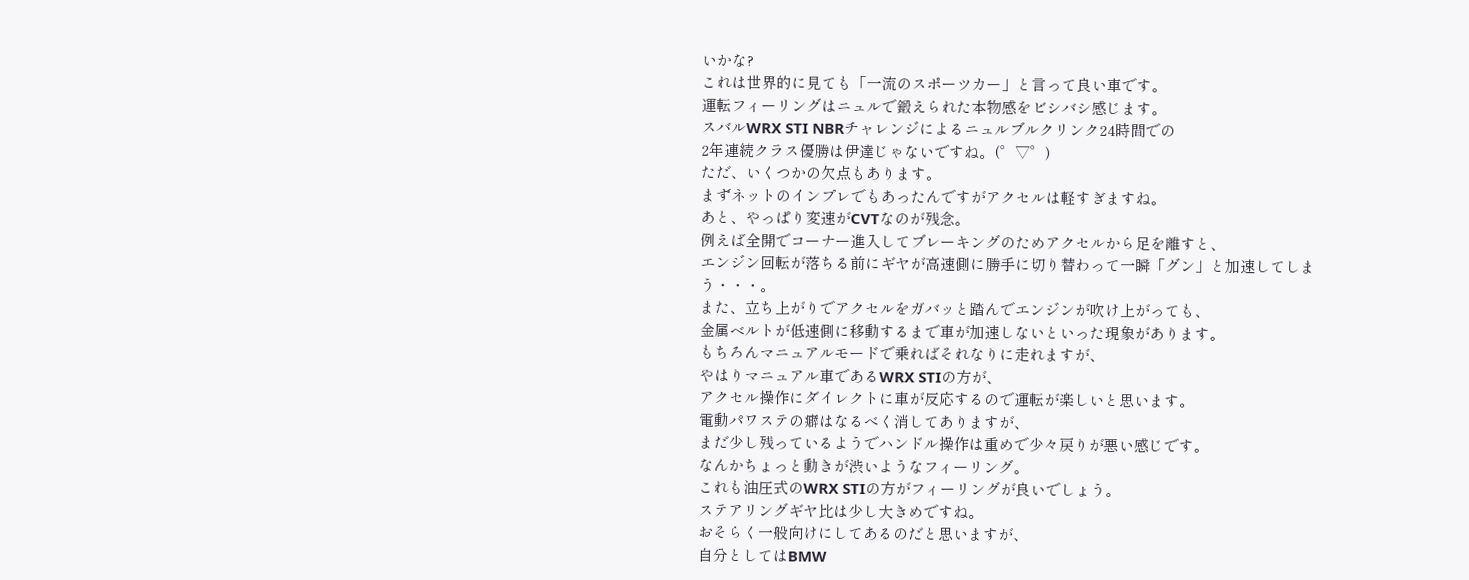いかな?
これは世界的に見ても「一流のスポーツカー」と言って良い車です。
運転フィーリングはニュルで鍛えられた本物感をビシバシ感じます。
スバルWRX STI NBRチャレンジによるニュルブルクリンク24時間での
2年連続クラス優勝は伊達じゃないですね。(゜▽゜)
ただ、いくつかの欠点もあります。
まずネットのインプレでもあったんですがアクセルは軽すぎますね。
あと、やっぱり変速がCVTなのが残念。
例えば全開でコーナー進入してブレーキングのためアクセルから足を離すと、
エンジン回転が落ちる前にギヤが高速側に勝手に切り替わって一瞬「グン」と加速してしまう・・・。
また、立ち上がりでアクセルをガバッと踏んでエンジンが吹け上がっても、
金属ベルトが低速側に移動するまで車が加速しないといった現象があります。
もちろんマニュアルモードで乗ればそれなりに走れますが、
やはりマニュアル車であるWRX STIの方が、
アクセル操作にダイレクトに車が反応するので運転が楽しいと思います。
電動パワステの癖はなるべく消してありますが、
まだ少し残っているようでハンドル操作は重めで少々戻りが悪い感じです。
なんかちょっと動きが渋いようなフィーリング。
これも油圧式のWRX STIの方がフィーリングが良いでしょう。
ステアリングギヤ比は少し大きめですね。
おそらく一般向けにしてあるのだと思いますが、
自分としてはBMW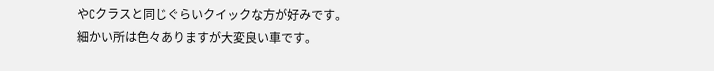やCクラスと同じぐらいクイックな方が好みです。
細かい所は色々ありますが大変良い車です。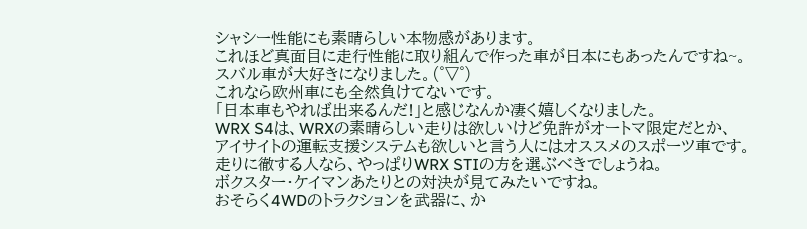シャシー性能にも素晴らしい本物感があります。
これほど真面目に走行性能に取り組んで作った車が日本にもあったんですね~。
スバル車が大好きになりました。(゜▽゜)
これなら欧州車にも全然負けてないです。
「日本車もやれば出来るんだ!」と感じなんか凄く嬉しくなりました。
WRX S4は、WRXの素晴らしい走りは欲しいけど免許がオートマ限定だとか、
アイサイトの運転支援システムも欲しいと言う人にはオススメのスポーツ車です。
走りに徹する人なら、やっぱりWRX STIの方を選ぶべきでしょうね。
ボクスター・ケイマンあたりとの対決が見てみたいですね。
おそらく4WDのトラクションを武器に、か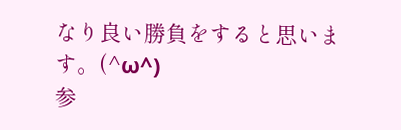なり良い勝負をすると思います。(^ω^)
参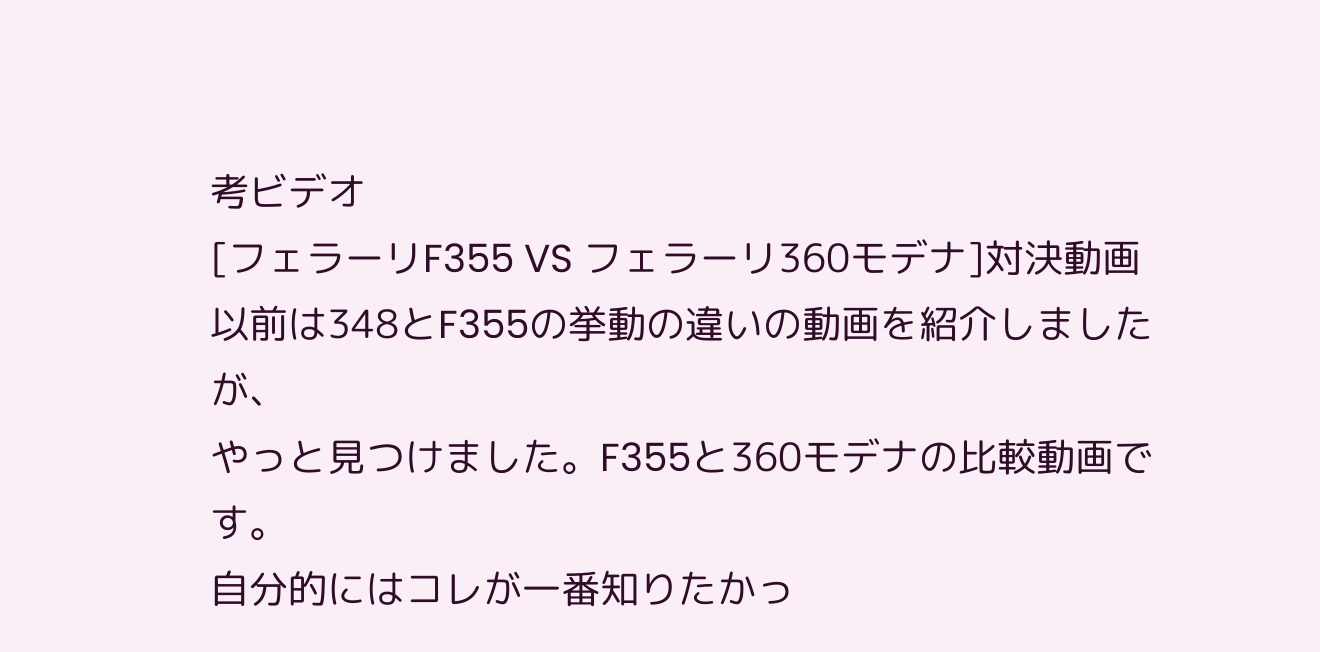考ビデオ
[フェラーリF355 VS フェラーリ360モデナ]対決動画
以前は348とF355の挙動の違いの動画を紹介しましたが、
やっと見つけました。F355と360モデナの比較動画です。
自分的にはコレが一番知りたかっ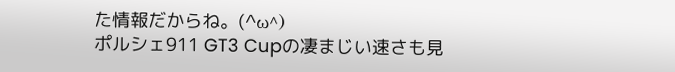た情報だからね。(^ω^)
ポルシェ911 GT3 Cupの凄まじい速さも見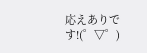応えありです!(゜▽゜)